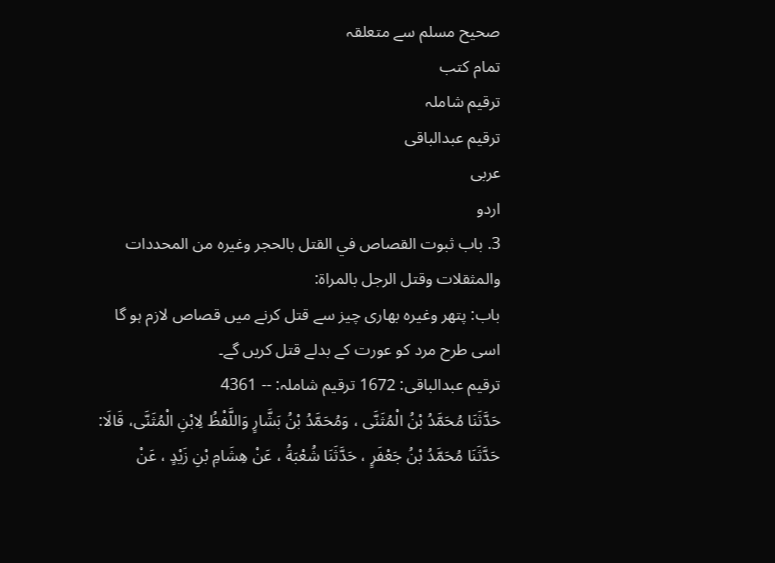صحيح مسلم سے متعلقہ
تمام کتب
ترقیم شاملہ
ترقيم عبدالباقی
عربی
اردو
3. باب ثبوت القصاص في القتل بالحجر وغيره من المحددات والمثقلات وقتل الرجل بالمراة:
باب: پتھر وغیرہ بھاری چیز سے قتل کرنے میں قصاص لازم ہو گا اسی طرح مرد کو عورت کے بدلے قتل کریں گے۔
ترقیم عبدالباقی: 1672 ترقیم شاملہ: -- 4361
حَدَّثَنَا مُحَمَّدُ بْنُ الْمُثَنَّى ، وَمُحَمَّدُ بْنُ بَشَّارٍ وَاللَّفْظُ لِابْنِ الْمُثَنَّى، قَالَا: حَدَّثَنَا مُحَمَّدُ بْنُ جَعْفَرٍ ، حَدَّثَنَا شُعْبَةُ ، عَنْ هِشَامِ بْنِ زَيْدٍ ، عَنْ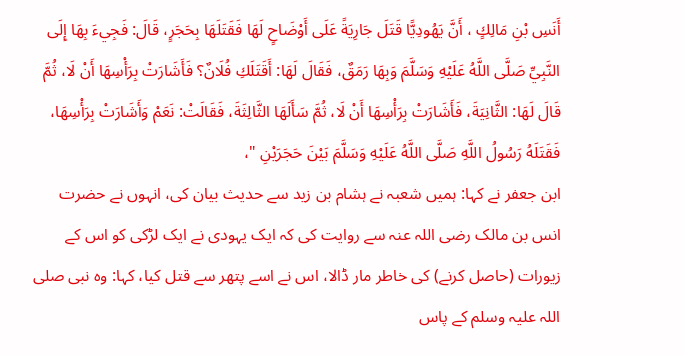أَنَسِ بْنِ مَالِكٍ ، أَنَّ يَهُودِيًّا قَتَلَ جَارِيَةً عَلَى أَوْضَاحٍ لَهَا فَقَتَلَهَا بِحَجَرٍ، قَالَ: فَجِيءَ بِهَا إِلَى النَّبِيِّ صَلَّى اللَّهُ عَلَيْهِ وَسَلَّمَ وَبِهَا رَمَقٌ، فَقَالَ لَهَا: أَقَتَلَكِ فُلَانٌ؟ فَأَشَارَتْ بِرَأْسِهَا أَنْ لَا، ثُمَّ قَالَ لَهَا: الثَّانِيَةَ، فَأَشَارَتْ بِرَأْسِهَا أَنْ لَا، ثُمَّ سَأَلَهَا الثَّالِثَةَ، فَقَالَتْ: نَعَمْ وَأَشَارَتْ بِرَأْسِهَا، فَقَتَلَهُ رَسُولُ اللَّهِ صَلَّى اللَّهُ عَلَيْهِ وَسَلَّمَ بَيْنَ حَجَرَيْنِ "،
ابن جعفر نے کہا: ہمیں شعبہ نے ہشام بن زید سے حدیث بیان کی، انہوں نے حضرت انس بن مالک رضی اللہ عنہ سے روایت کی کہ ایک یہودی نے ایک لڑکی کو اس کے زیورات (حاصل کرنے) کی خاطر مار ڈالا، اس نے اسے پتھر سے قتل کیا، کہا: وہ نبی صلی اللہ علیہ وسلم کے پاس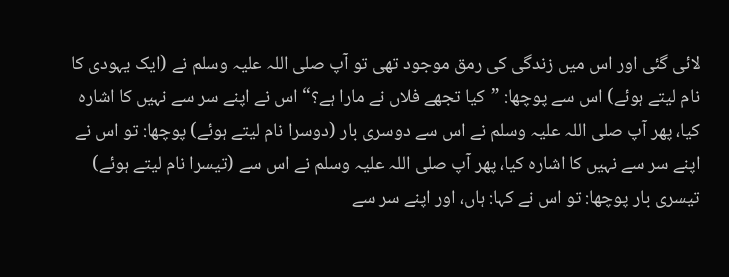لائی گئی اور اس میں زندگی کی رمق موجود تھی تو آپ صلی اللہ علیہ وسلم نے (ایک یہودی کا نام لیتے ہوئے) اس سے پوچھا: ”کیا تجھے فلاں نے مارا ہے؟“ اس نے اپنے سر سے نہیں کا اشارہ کیا، پھر آپ صلی اللہ علیہ وسلم نے اس سے دوسری بار (دوسرا نام لیتے ہوئے) پوچھا: تو اس نے اپنے سر سے نہیں کا اشارہ کیا، پھر آپ صلی اللہ علیہ وسلم نے اس سے (تیسرا نام لیتے ہوئے) تیسری بار پوچھا: تو اس نے کہا: ہاں، اور اپنے سر سے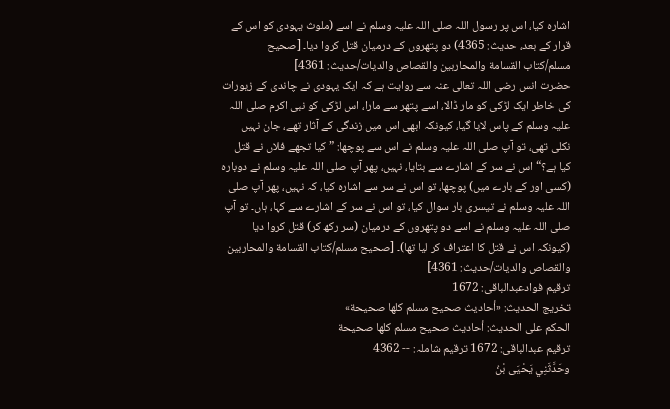اشارہ کیا، اس پر رسول اللہ صلی اللہ علیہ وسلم نے اسے (ملوث یہودی کو اس کے قرار کے بعد، حدیث: 4365) دو پتھروں کے درمیان قتل کروا دیا۔ [صحيح مسلم/كتاب القسامة والمحاربين والقصاص والديات/حدیث: 4361]
حضرت انس رضی اللہ تعالی عنہ سے روایت ہے کہ ایک یہودی نے چاندی کے زیورات کی خاطر ایک لڑکی کو مار ڈالا، اسے پتھر سے مارا، اس لڑکی کو نبی اکرم صلی اللہ علیہ وسلم کے پاس لایا گیا، کیونکہ ابھی اس میں زندگی کے آثار تھے، جان نہیں نکلی تھی، تو آپ صلی اللہ علیہ وسلم نے اس سے پوچھا: ”کیا تجھے فلاں نے قتل کیا ہے؟“ اس نے سر کے اشارے سے بتایا، نہیں، پھر آپ صلی اللہ علیہ وسلم نے دوبارہ (کسی اور کے بارے میں) پوچھا، تو اس نے سر سے اشارہ کیا، کہ نہیں، پھر آپ صلی اللہ علیہ وسلم نے تیسری بار سوال کیا، تو اس نے سر کے اشارے سے کہا، ہاں۔ تو آپ صلی اللہ علیہ وسلم نے اسے دو پتھروں کے درمیان (سر رکھ کر) قتل کروا دیا (کیونکہ اس نے قتل کا اعتراف کر لیا تھا)۔ [صحيح مسلم/كتاب القسامة والمحاربين والقصاص والديات/حدیث: 4361]
ترقیم فوادعبدالباقی: 1672
تخریج الحدیث: «أحاديث صحيح مسلم كلها صحيحة»
الحكم على الحديث: أحاديث صحيح مسلم كلها صحيحة
ترقیم عبدالباقی: 1672 ترقیم شاملہ: -- 4362
وحَدَّثَنِي يَحْيَى بْنُ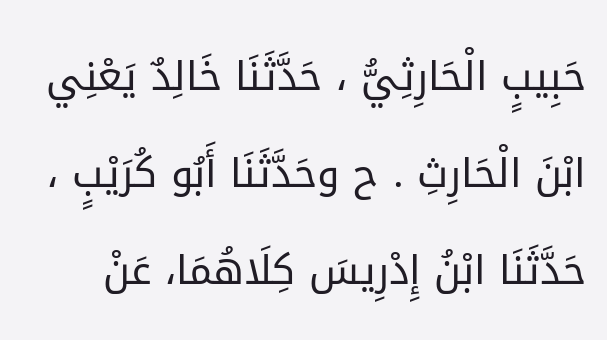حَبِيبٍ الْحَارِثِيُّ ، حَدَّثَنَا خَالِدٌ يَعْنِي ابْنَ الْحَارِثِ . ح وحَدَّثَنَا أَبُو كُرَيْبٍ ، حَدَّثَنَا ابْنُ إِدْرِيسَ كِلَاهُمَا، عَنْ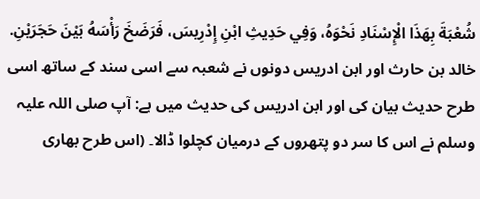شُعْبَةَ بِهَذَا الْإِسْنَادِ نَحْوَهُ، وَفِي حَدِيثِ ابْنِ إِدْرِيسَ، فَرَضَخَ رَأْسَهُ بَيْنَ حَجَرَيْنِ.
خالد بن حارث اور ابن ادریس دونوں نے شعبہ سے اسی سند کے ساتھ اسی طرح حدیث بیان کی اور ابن ادریس کی حدیث میں ہے: آپ صلی اللہ علیہ وسلم نے اس کا سر دو پتھروں کے درمیان کچلوا ڈالا۔ (اس طرح بھاری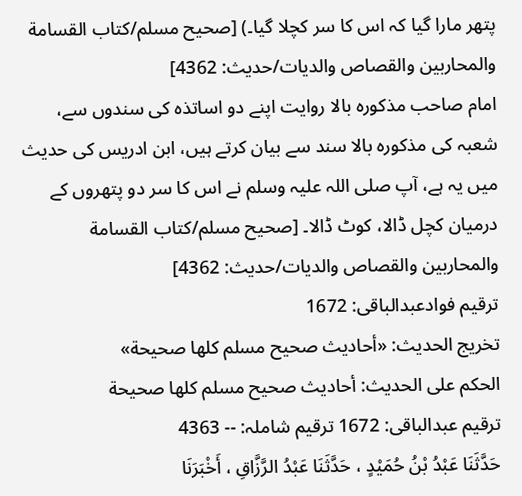پتھر مارا گیا کہ اس کا سر کچلا گیا۔) [صحيح مسلم/كتاب القسامة والمحاربين والقصاص والديات/حدیث: 4362]
امام صاحب مذکورہ بالا روایت اپنے دو اساتذہ کی سندوں سے، شعبہ کی مذکورہ بالا سند سے بیان کرتے ہیں، ابن ادریس کی حدیث میں یہ ہے، آپ صلی اللہ علیہ وسلم نے اس کا سر دو پتھروں کے درمیان کچل ڈالا، کوٹ ڈالا۔ [صحيح مسلم/كتاب القسامة والمحاربين والقصاص والديات/حدیث: 4362]
ترقیم فوادعبدالباقی: 1672
تخریج الحدیث: «أحاديث صحيح مسلم كلها صحيحة»
الحكم على الحديث: أحاديث صحيح مسلم كلها صحيحة
ترقیم عبدالباقی: 1672 ترقیم شاملہ: -- 4363
حَدَّثَنَا عَبْدُ بْنُ حُمَيْدٍ ، حَدَّثَنَا عَبْدُ الرَّزَّاقِ ، أَخْبَرَنَا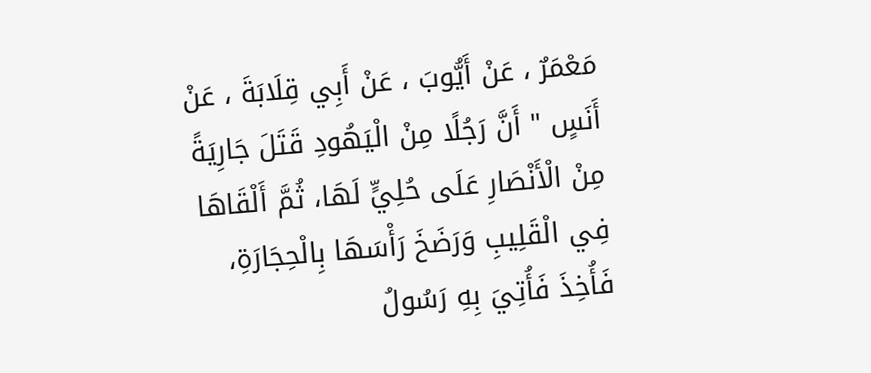مَعْمَرٌ ، عَنْ أَيُّوبَ ، عَنْ أَبِي قِلَابَةَ ، عَنْ أَنَسٍ " أَنَّ رَجُلًا مِنْ الْيَهُودِ قَتَلَ جَارِيَةً مِنْ الْأَنْصَارِ عَلَى حُلِيٍّ لَهَا، ثُمَّ أَلْقَاهَا فِي الْقَلِيبِ وَرَضَخَ رَأْسَهَا بِالْحِجَارَةِ، فَأُخِذَ فَأُتِيَ بِهِ رَسُولُ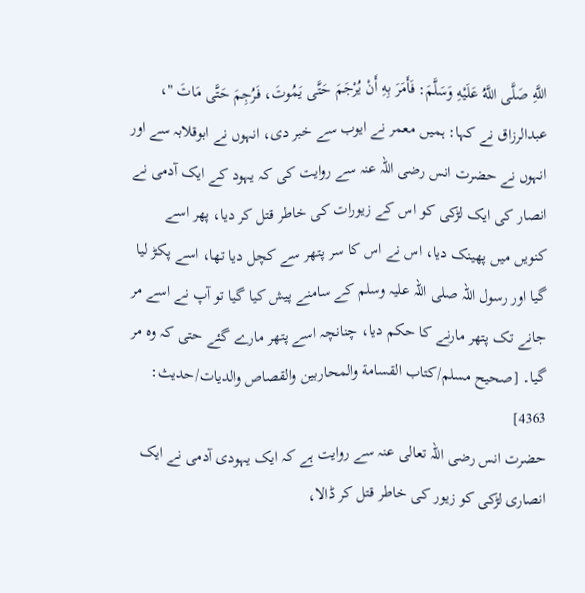اللَّهِ صَلَّى اللَّهُ عَلَيْهِ وَسَلَّمَ: فَأَمَرَ بِهِ أَنْ يُرْجَمَ حَتَّى يَمُوتَ، فَرُجِمَ حَتَّى مَاتَ "،
عبدالرزاق نے کہا: ہمیں معمر نے ایوب سے خبر دی، انہوں نے ابوقلابہ سے اور انہوں نے حضرت انس رضی اللہ عنہ سے روایت کی کہ یہود کے ایک آدمی نے انصار کی ایک لڑکی کو اس کے زیورات کی خاطر قتل کر دیا، پھر اسے کنویں میں پھینک دیا، اس نے اس کا سر پتھر سے کچل دیا تھا، اسے پکڑ لیا گیا اور رسول اللہ صلی اللہ علیہ وسلم کے سامنے پیش کیا گیا تو آپ نے اسے مر جانے تک پتھر مارنے کا حکم دیا، چنانچہ اسے پتھر مارے گئے حتی کہ وہ مر گیا۔ [صحيح مسلم/كتاب القسامة والمحاربين والقصاص والديات/حدیث: 4363]
حضرت انس رضی اللہ تعالی عنہ سے روایت ہے کہ ایک یہودی آدمی نے ایک انصاری لڑکی کو زیور کی خاطر قتل کر ڈالا،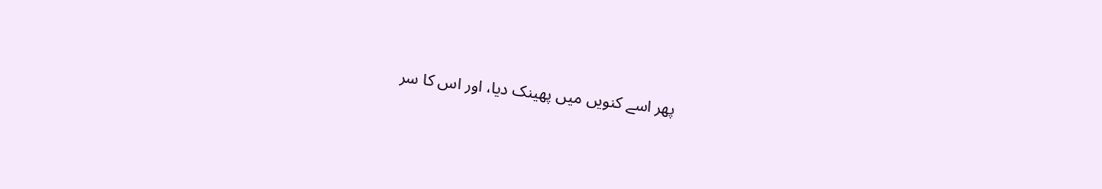پھر اسے کنویں میں پھینک دیا، اور اس کا سر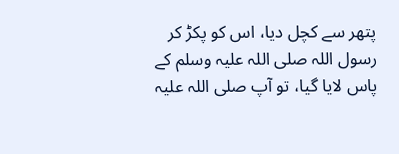پتھر سے کچل دیا، اس کو پکڑ کر رسول اللہ صلی اللہ علیہ وسلم کے پاس لایا گیا، تو آپ صلی اللہ علیہ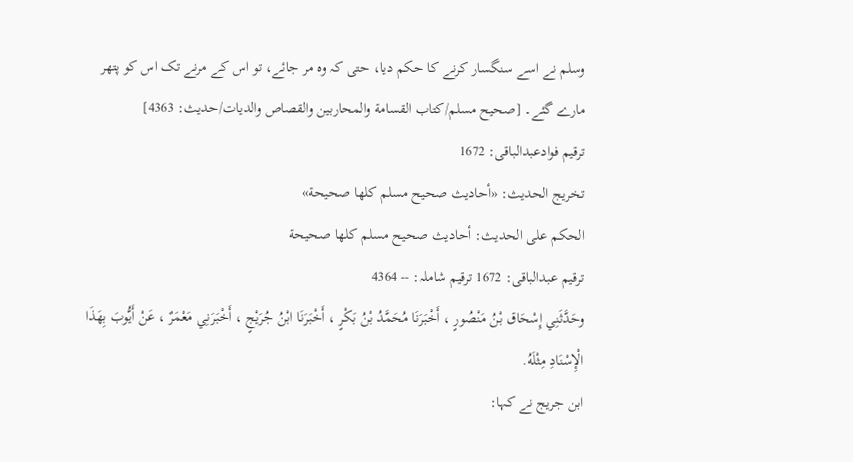وسلم نے اسے سنگسار کرنے کا حکم دیا، حتی کہ وہ مر جائے، تو اس کے مرنے تک اس کو پتھر مارے گئے۔ [صحيح مسلم/كتاب القسامة والمحاربين والقصاص والديات/حدیث: 4363]
ترقیم فوادعبدالباقی: 1672
تخریج الحدیث: «أحاديث صحيح مسلم كلها صحيحة»
الحكم على الحديث: أحاديث صحيح مسلم كلها صحيحة
ترقیم عبدالباقی: 1672 ترقیم شاملہ: -- 4364
وحَدَّثَنِي إِسْحَاق بْنُ مَنْصُورٍ ، أَخْبَرَنَا مُحَمَّدُ بْنُ بَكْرٍ ، أَخْبَرَنَا ابْنُ جُرَيْجٍ ، أَخْبَرَنِي مَعْمَرٌ ، عَنْ أَيُّوبَ بِهَذَا الْإِسْنَادِ مِثْلَهُ.
ابن جریج نے کہا: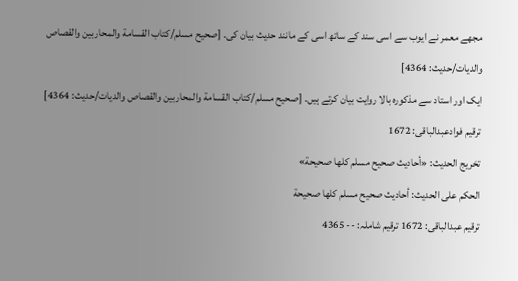مجھے معمر نے ایوب سے اسی سند کے ساتھ اسی کے مانند حدیث بیان کی۔ [صحيح مسلم/كتاب القسامة والمحاربين والقصاص والديات/حدیث: 4364]
ایک اور استاد سے مذکورہ بالا روایت بیان کرتے ہیں۔ [صحيح مسلم/كتاب القسامة والمحاربين والقصاص والديات/حدیث: 4364]
ترقیم فوادعبدالباقی: 1672
تخریج الحدیث: «أحاديث صحيح مسلم كلها صحيحة»
الحكم على الحديث: أحاديث صحيح مسلم كلها صحيحة
ترقیم عبدالباقی: 1672 ترقیم شاملہ: -- 4365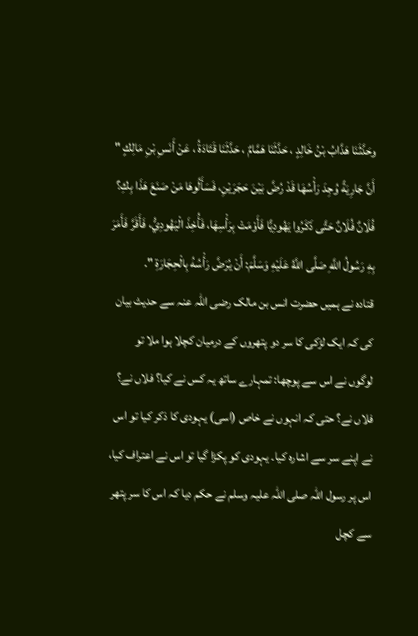وحَدَّثَنَا هَدَّابُ بْنُ خَالِدٍ ، حَدَّثَنَا هَمَّامٌ ، حَدَّثَنَا قَتَادَةُ ، عَنْ أَنَسِ بْنِ مَالِكٍ " أَنَّ جَارِيَةً وُجِدَ رَأْسُهَا قَدْ رُضَّ بَيْنَ حَجَرَيْنِ، فَسَأَلُوهَا مَنْ صَنَعَ هَذَا بِكِ؟ فُلَانٌ فُلَانٌ حَتَّى ذَكَرُوا يَهُودِيًّا فَأَوْمَتْ بِرَأْسِهَا، فَأُخِذَ الْيَهُودِيُّ، فَأَقَرَّ فَأَمَرَ بِهِ رَسُولُ اللَّهِ صَلَّى اللَّهُ عَلَيْهِ وَسَلَّمَ: أَنْ يُرَضَّ رَأْسُهُ بِالْحِجَارَةِ ".
قتادہ نے ہمیں حضرت انس بن مالک رضی اللہ عنہ سے حدیث بیان کی کہ ایک لڑکی کا سر دو پتھروں کے درمیان کچلا ہوا ملا تو لوگوں نے اس سے پوچھا: تمہارے ساتھ یہ کس نے کیا؟ فلاں نے؟ فلاں نے؟ حتی کہ انہوں نے خاص (اسی) یہودی کا ذکر کیا تو اس نے اپنے سر سے اشارہ کیا۔ یہودی کو پکڑا گیا تو اس نے اعتراف کیا، اس پر رسول اللہ صلی اللہ علیہ وسلم نے حکم دیا کہ اس کا سر پتھر سے کچل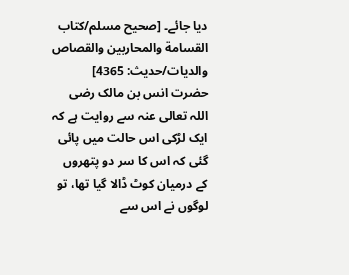دیا جائے۔ [صحيح مسلم/كتاب القسامة والمحاربين والقصاص والديات/حدیث: 4365]
حضرت انس بن مالک رضی اللہ تعالی عنہ سے روایت ہے کہ ایک لڑکی اس حالت میں پائی گئی کہ اس کا سر دو پتھروں کے درمیان کوٹ ڈالا گیا تھا، تو لوگوں نے اس سے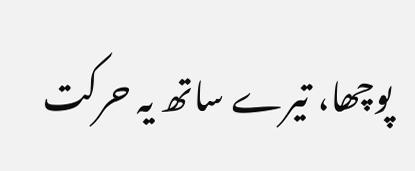پوچھا، تیرے ساتھ یہ حرکت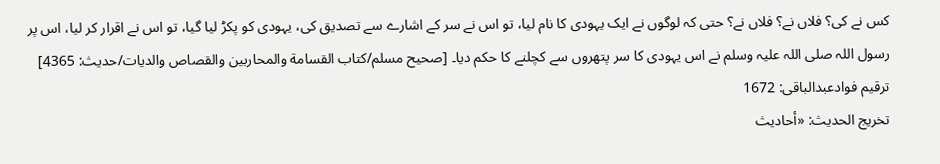کس نے کی؟ فلاں نے؟ فلاں نے؟ حتی کہ لوگوں نے ایک یہودی کا نام لیا، تو اس نے سر کے اشارے سے تصدیق کی، یہودی کو پکڑ لیا گیا، تو اس نے اقرار کر لیا، اس پر رسول اللہ صلی اللہ علیہ وسلم نے اس یہودی کا سر پتھروں سے کچلنے کا حکم دیا۔ [صحيح مسلم/كتاب القسامة والمحاربين والقصاص والديات/حدیث: 4365]
ترقیم فوادعبدالباقی: 1672
تخریج الحدیث: «أحاديث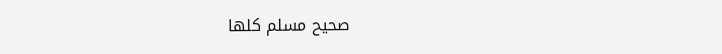صحيح مسلم كلها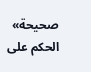صحيحة»
الحكم على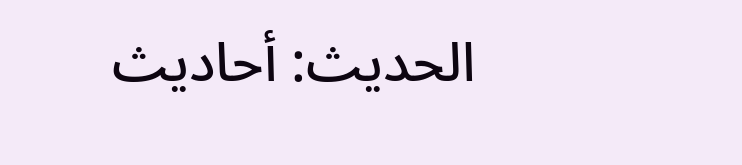الحديث: أحاديث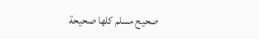صحيح مسلم كلها صحيحة